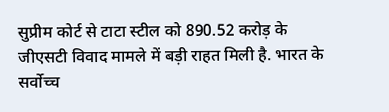सुप्रीम कोर्ट से टाटा स्टील को 890.52 करोड़ के जीएसटी विवाद मामले में बड़ी राहत मिली है. भारत के सर्वोच्च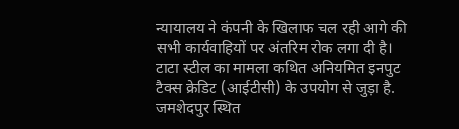न्यायालय ने कंपनी के खिलाफ चल रही आगे की सभी कार्यवाहियों पर अंतरिम रोक लगा दी है। टाटा स्टील का मामला कथित अनियमित इनपुट टैक्स क्रेडिट (आईटीसी) के उपयोग से जुड़ा है. जमशेदपुर स्थित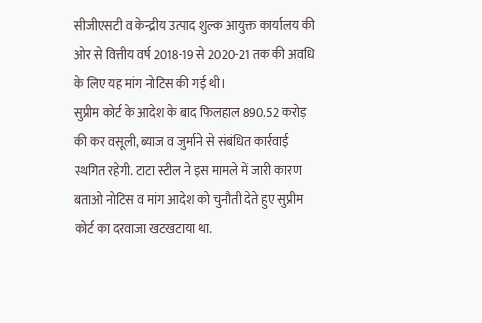सीजीएसटी व केन्द्रीय उत्पाद शुल्क आयुक्त कार्यालय की ओर से वित्तीय वर्ष 2018-19 से 2020-21 तक की अवधि के लिए यह मांग नोटिस की गई थी।
सुप्रीम कोर्ट के आदेश के बाद फिलहाल 890.52 करोड़ की कर वसूली, ब्याज व जुर्माने से संबंधित कार्रवाई स्थगित रहेगी. टाटा स्टील ने इस मामले में जारी कारण बताओ नोटिस व मांग आदेश को चुनौती देते हुए सुप्रीम कोर्ट का दरवाजा खटखटाया था.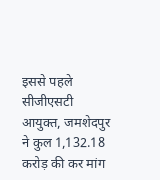इससे पहले सीजीएसटी आयुक्त, जमशेदपुर ने कुल 1,132.18 करोड़ की कर मांग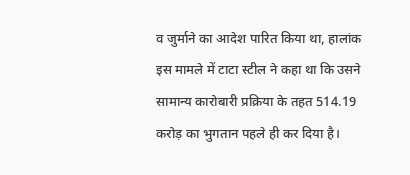व जुर्माने का आदेश पारित किया था, हालांक इस मामले में टाटा स्टील ने कहा था कि उसने सामान्य कारोबारी प्रक्रिया के तहत 514.19 करोड़ का भुगतान पहले ही कर दिया है।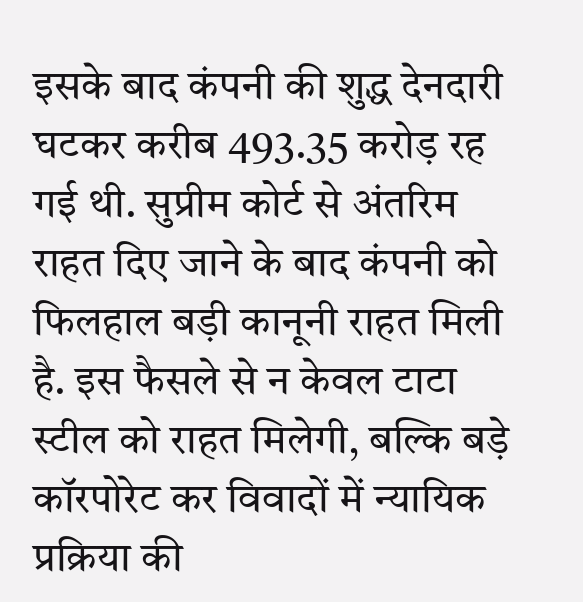इसके बाद कंपनी की शुद्ध देनदारी घटकर करीब 493.35 करोड़ रह गई थी. सुप्रीम कोर्ट से अंतरिम राहत दिए जाने के बाद कंपनी को फिलहाल बड़ी कानूनी राहत मिली है. इस फैसले से न केवल टाटा स्टील को राहत मिलेगी, बल्कि बड़े कॉरपोरेट कर विवादों में न्यायिक प्रक्रिया की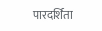पारदर्शिता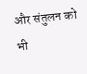और संतुलन को भी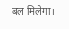बल मिलेगा।